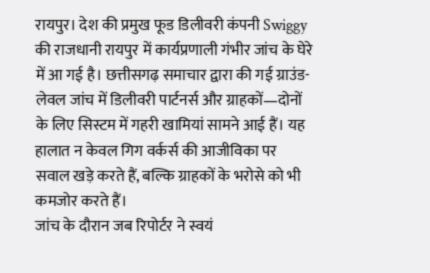रायपुर। देश की प्रमुख फूड डिलीवरी कंपनी Swiggy की राजधानी रायपुर में कार्यप्रणाली गंभीर जांच के घेरे में आ गई है। छत्तीसगढ़ समाचार द्वारा की गई ग्राउंड-लेवल जांच में डिलीवरी पार्टनर्स और ग्राहकों—दोनों के लिए सिस्टम में गहरी खामियां सामने आई हैं। यह हालात न केवल गिग वर्कर्स की आजीविका पर सवाल खड़े करते हैं, बल्कि ग्राहकों के भरोसे को भी कमजोर करते हैं।
जांच के दौरान जब रिपोर्टर ने स्वयं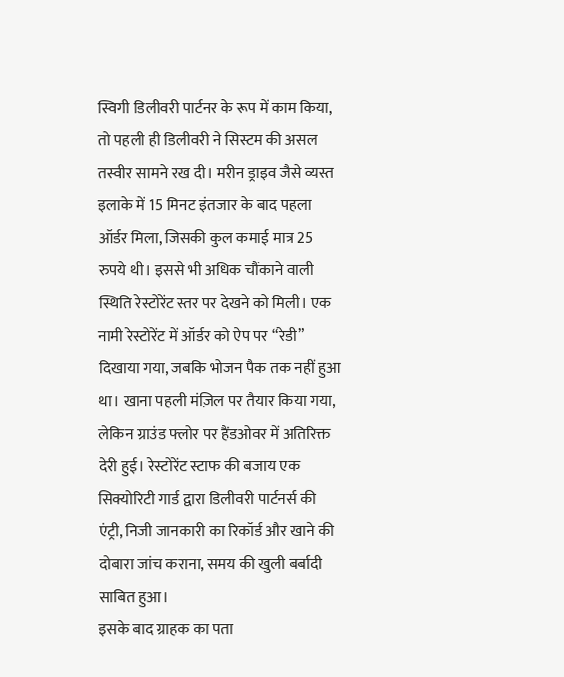स्विगी डिलीवरी पार्टनर के रूप में काम किया, तो पहली ही डिलीवरी ने सिस्टम की असल तस्वीर सामने रख दी। मरीन ड्राइव जैसे व्यस्त इलाके में 15 मिनट इंतजार के बाद पहला ऑर्डर मिला, जिसकी कुल कमाई मात्र 25 रुपये थी। इससे भी अधिक चौंकाने वाली स्थिति रेस्टोरेंट स्तर पर देखने को मिली। एक नामी रेस्टोरेंट में ऑर्डर को ऐप पर “रेडी” दिखाया गया, जबकि भोजन पैक तक नहीं हुआ था। खाना पहली मंज़िल पर तैयार किया गया, लेकिन ग्राउंड फ्लोर पर हैंडओवर में अतिरिक्त देरी हुई। रेस्टोरेंट स्टाफ की बजाय एक सिक्योरिटी गार्ड द्वारा डिलीवरी पार्टनर्स की एंट्री, निजी जानकारी का रिकॉर्ड और खाने की दोबारा जांच कराना, समय की खुली बर्बादी साबित हुआ।
इसके बाद ग्राहक का पता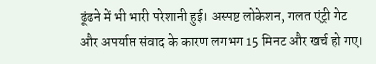ढूंढने में भी भारी परेशानी हुई। अस्पष्ट लोकेशन, गलत एंट्री गेट और अपर्याप्त संवाद के कारण लगभग 15 मिनट और खर्च हो गए।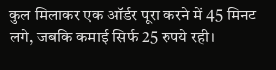कुल मिलाकर एक ऑर्डर पूरा करने में 45 मिनट लगे, जबकि कमाई सिर्फ 25 रुपये रही।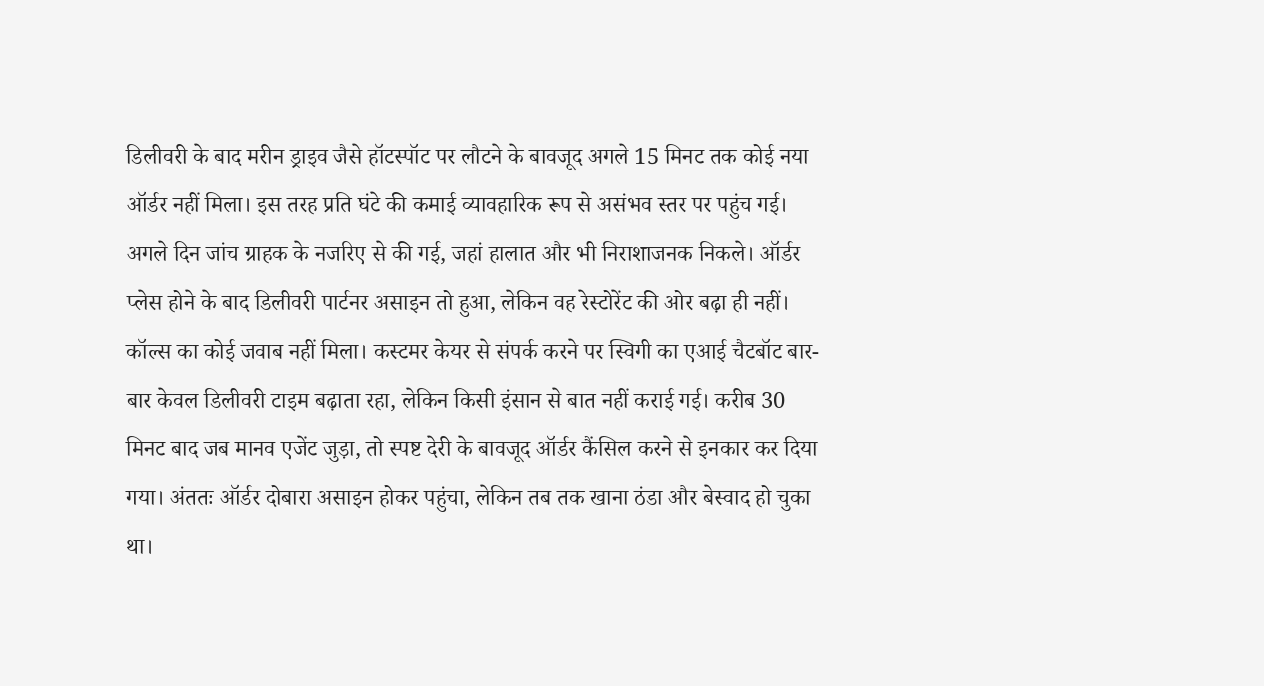डिलीवरी के बाद मरीन ड्राइव जैसे हॉटस्पॉट पर लौटने के बावजूद अगले 15 मिनट तक कोई नया ऑर्डर नहीं मिला। इस तरह प्रति घंटे की कमाई व्यावहारिक रूप से असंभव स्तर पर पहुंच गई।
अगले दिन जांच ग्राहक के नजरिए से की गई, जहां हालात और भी निराशाजनक निकले। ऑर्डर प्लेस होने के बाद डिलीवरी पार्टनर असाइन तो हुआ, लेकिन वह रेस्टोरेंट की ओर बढ़ा ही नहीं। कॉल्स का कोई जवाब नहीं मिला। कस्टमर केयर से संपर्क करने पर स्विगी का एआई चैटबॉट बार-बार केवल डिलीवरी टाइम बढ़ाता रहा, लेकिन किसी इंसान से बात नहीं कराई गई। करीब 30 मिनट बाद जब मानव एजेंट जुड़ा, तो स्पष्ट देरी के बावजूद ऑर्डर कैंसिल करने से इनकार कर दिया गया। अंततः ऑर्डर दोबारा असाइन होकर पहुंचा, लेकिन तब तक खाना ठंडा और बेस्वाद हो चुका था।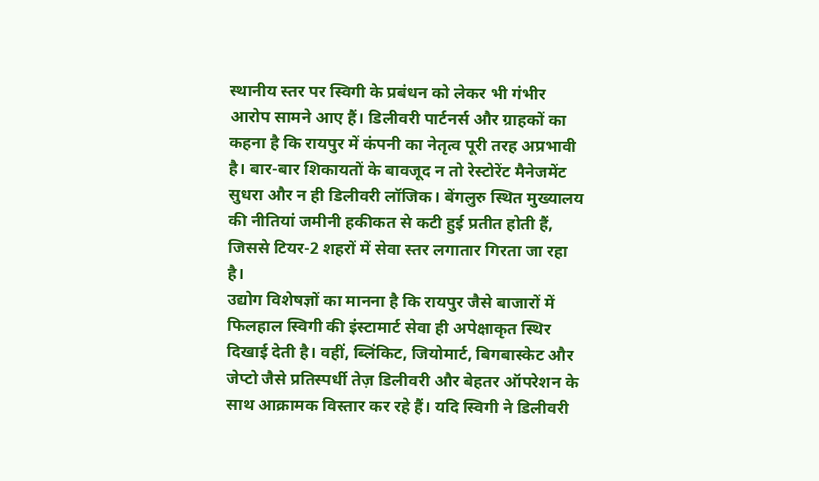स्थानीय स्तर पर स्विगी के प्रबंधन को लेकर भी गंभीर आरोप सामने आए हैं। डिलीवरी पार्टनर्स और ग्राहकों का कहना है कि रायपुर में कंपनी का नेतृत्व पूरी तरह अप्रभावी है। बार-बार शिकायतों के बावजूद न तो रेस्टोरेंट मैनेजमेंट सुधरा और न ही डिलीवरी लॉजिक। बेंगलुरु स्थित मुख्यालय की नीतियां जमीनी हकीकत से कटी हुई प्रतीत होती हैं, जिससे टियर-2 शहरों में सेवा स्तर लगातार गिरता जा रहा है।
उद्योग विशेषज्ञों का मानना है कि रायपुर जैसे बाजारों में फिलहाल स्विगी की इंस्टामार्ट सेवा ही अपेक्षाकृत स्थिर दिखाई देती है। वहीं, ब्लिंकिट, जियोमार्ट, बिगबास्केट और जेप्टो जैसे प्रतिस्पर्धी तेज़ डिलीवरी और बेहतर ऑपरेशन के साथ आक्रामक विस्तार कर रहे हैं। यदि स्विगी ने डिलीवरी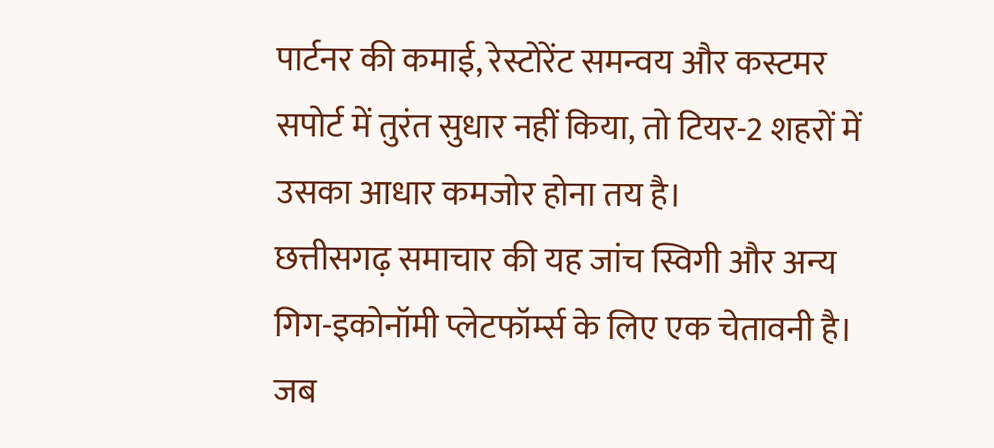पार्टनर की कमाई, रेस्टोरेंट समन्वय और कस्टमर सपोर्ट में तुरंत सुधार नहीं किया, तो टियर-2 शहरों में उसका आधार कमजोर होना तय है।
छत्तीसगढ़ समाचार की यह जांच स्विगी और अन्य गिग-इकोनॉमी प्लेटफॉर्म्स के लिए एक चेतावनी है। जब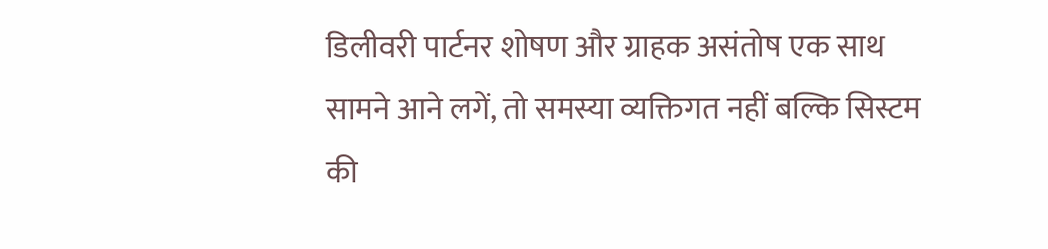डिलीवरी पार्टनर शोषण और ग्राहक असंतोष एक साथ सामने आने लगें, तो समस्या व्यक्तिगत नहीं बल्कि सिस्टम की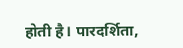होती है। पारदर्शिता,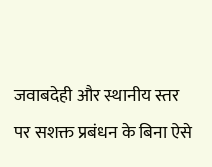जवाबदेही और स्थानीय स्तर पर सशक्त प्रबंधन के बिना ऐसे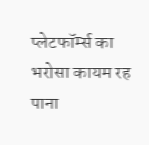प्लेटफॉर्म्स का भरोसा कायम रह पाना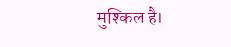मुश्किल है।